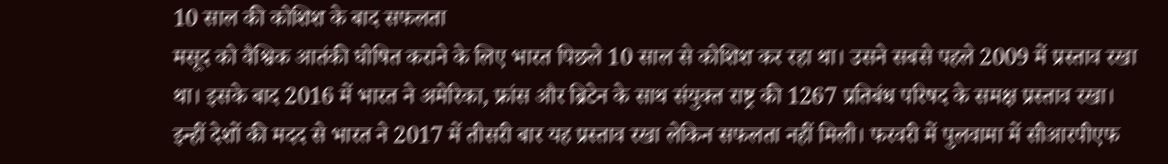10 साल की कोशिश के बाद सफलता
मसूद को वैश्विक आतंकी घोषित कराने के लिए भारत पिछले 10 साल से कोशिश कर रहा था। उसने सबसे पहले 2009 में प्रस्ताव रखा था। इसके बाद 2016 में भारत ने अमेरिका, फ्रांस और ब्रिटेन के साथ संयुक्त राष्ट्र की 1267 प्रतिबंध परिषद के समक्ष प्रस्ताव रखा। इन्हीं देशों की मदद से भारत ने 2017 में तीसरी बार यह प्रस्ताव रखा लेकिन सफलता नहीं मिली। फरवरी में पुलवामा में सीआरपीएफ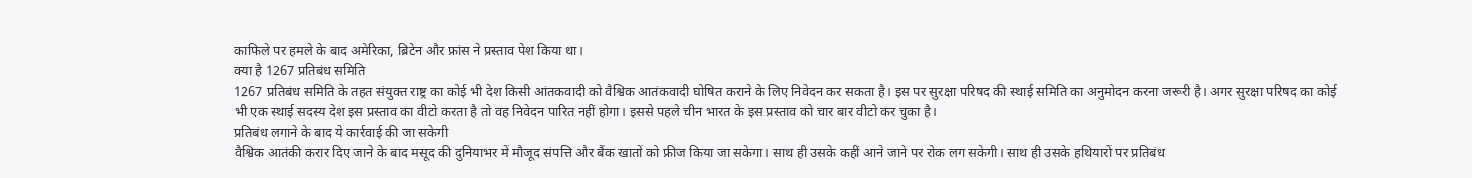काफिले पर हमले के बाद अमेरिका, ब्रिटेन और फ्रांस ने प्रस्ताव पेश किया था।
क्या है 1267 प्रतिबंध समिति
1267 प्रतिबंध समिति के तहत संयुक्त राष्ट्र का कोई भी देश किसी आंतकवादी को वैश्विक आतंकवादी घोषित कराने के लिए निवेदन कर सकता है। इस पर सुरक्षा परिषद की स्थाई समिति का अनुमोदन करना जरूरी है। अगर सुरक्षा परिषद का कोई भी एक स्थाई सदस्य देश इस प्रस्ताव का वीटो करता है तो वह निवेदन पारित नहीं होगा। इससे पहले चीन भारत के इस प्रस्ताव को चार बार वीटो कर चुका है।
प्रतिबंध लगाने के बाद ये कार्रवाई की जा सकेगी
वैश्विक आतंकी करार दिए जाने के बाद मसूद की दुनियाभर में मौजूद संपत्ति और बैंक खातों को फ्रीज किया जा सकेगा। साथ ही उसके कहीं आने जाने पर रोक लग सकेगी। साथ ही उसके हथियारों पर प्रतिबंध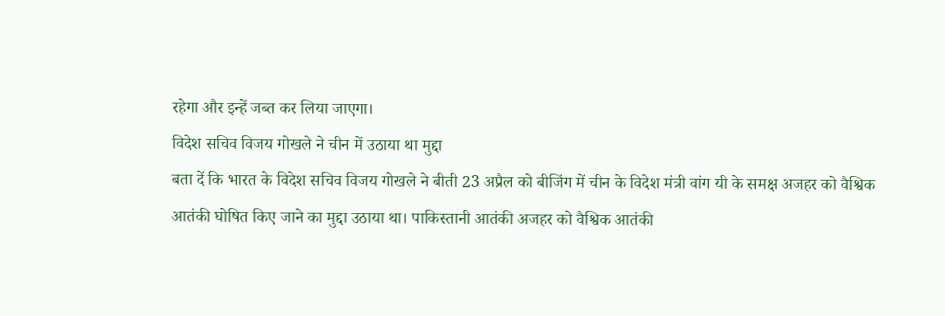रहेगा और इन्हें जब्त कर लिया जाएगा।
विदेश सचिव विजय गोखले ने चीन में उठाया था मुद्दा
बता दें कि भारत के विदेश सचिव विजय गोखले ने बीती 23 अप्रैल को बीजिंग में चीन के विदेश मंत्री वांग यी के समक्ष अजहर को वैश्विक आतंकी घोषित किए जाने का मुद्दा उठाया था। पाकिस्तानी आतंकी अजहर को वैश्विक आतंकी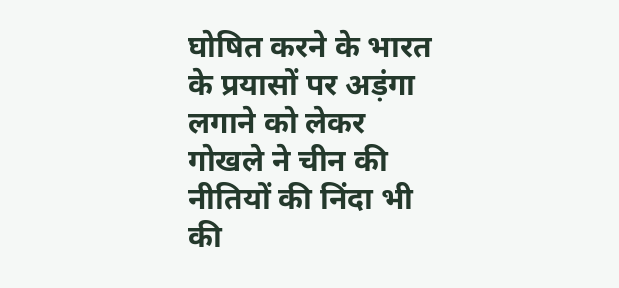घोषित करने के भारत के प्रयासों पर अड़ंगा लगाने को लेकर गोखले ने चीन की नीतियों की निंदा भी की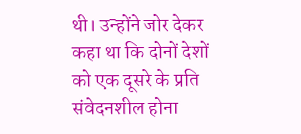थी। उन्होंने जोर देकर कहा था कि दोनों देशों को एक दूसरे के प्रति संवेदनशील होना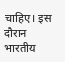चाहिए। इस दौरान भारतीय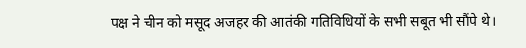पक्ष ने चीन को मसूद अजहर की आतंकी गतिविधियों के सभी सबूत भी सौंपे थे।